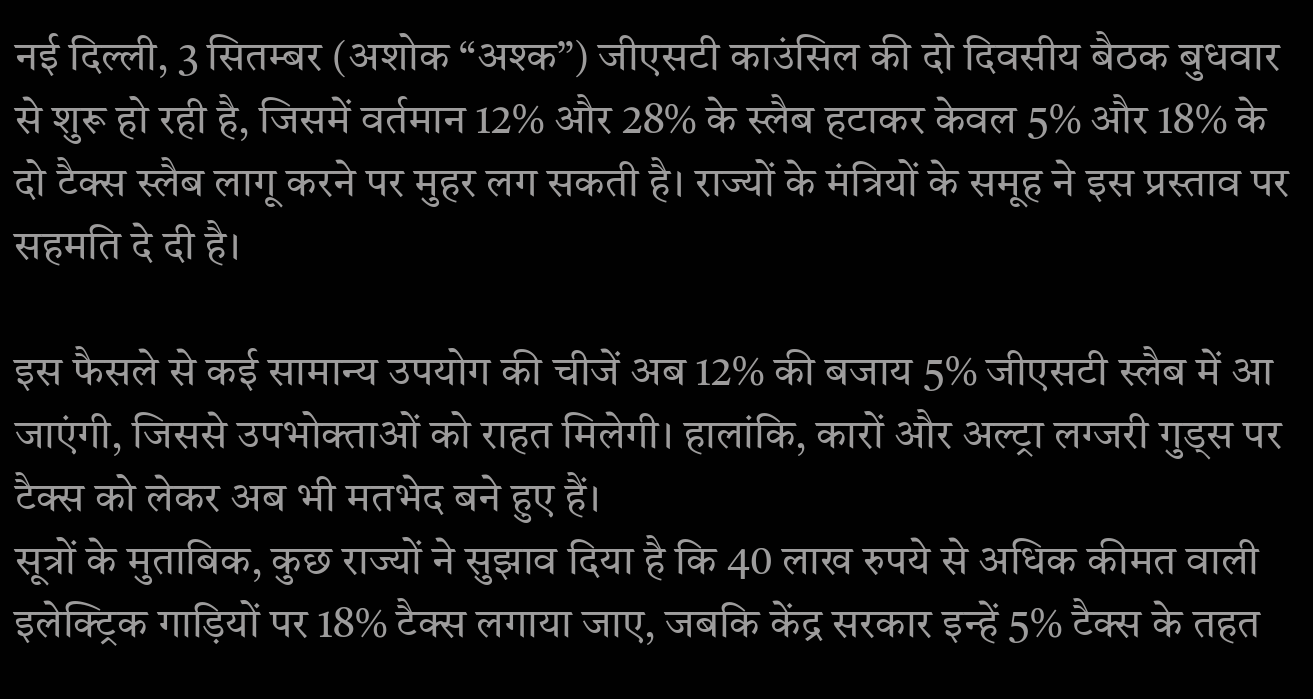नई दिल्ली, 3 सितम्बर (अशोक “अश्क”) जीएसटी काउंसिल की दो दिवसीय बैठक बुधवार से शुरू हो रही है, जिसमें वर्तमान 12% और 28% के स्लैब हटाकर केवल 5% और 18% के दो टैक्स स्लैब लागू करने पर मुहर लग सकती है। राज्यों के मंत्रियों के समूह ने इस प्रस्ताव पर सहमति दे दी है।

इस फैसले से कई सामान्य उपयोग की चीजें अब 12% की बजाय 5% जीएसटी स्लैब में आ जाएंगी, जिससे उपभोक्ताओं को राहत मिलेगी। हालांकि, कारों और अल्ट्रा लग्जरी गुड्स पर टैक्स को लेकर अब भी मतभेद बने हुए हैं।
सूत्रों के मुताबिक, कुछ राज्यों ने सुझाव दिया है कि 40 लाख रुपये से अधिक कीमत वाली इलेक्ट्रिक गाड़ियों पर 18% टैक्स लगाया जाए, जबकि केंद्र सरकार इन्हें 5% टैक्स के तहत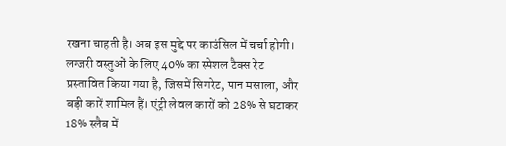रखना चाहती है। अब इस मुद्दे पर काउंसिल में चर्चा होगी।
लग्जरी वस्तुओं के लिए 40% का स्पेशल टैक्स रेट प्रस्तावित किया गया है, जिसमें सिगरेट, पान मसाला, और बड़ी कारें शामिल हैं। एंट्री लेवल कारों को 28% से घटाकर 18% स्लैब में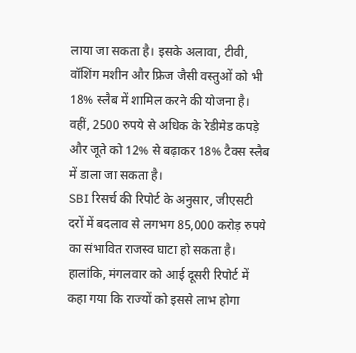लाया जा सकता है। इसके अलावा, टीवी, वॉशिंग मशीन और फ्रिज जैसी वस्तुओं को भी 18% स्लैब में शामिल करने की योजना है।
वहीं, 2500 रुपये से अधिक के रेडीमेड कपड़े और जूते को 12% से बढ़ाकर 18% टैक्स स्लैब में डाला जा सकता है।
SBI रिसर्च की रिपोर्ट के अनुसार, जीएसटी दरों में बदलाव से लगभग 85,000 करोड़ रुपये का संभावित राजस्व घाटा हो सकता है। हालांकि, मंगलवार को आई दूसरी रिपोर्ट में कहा गया कि राज्यों को इससे लाभ होगा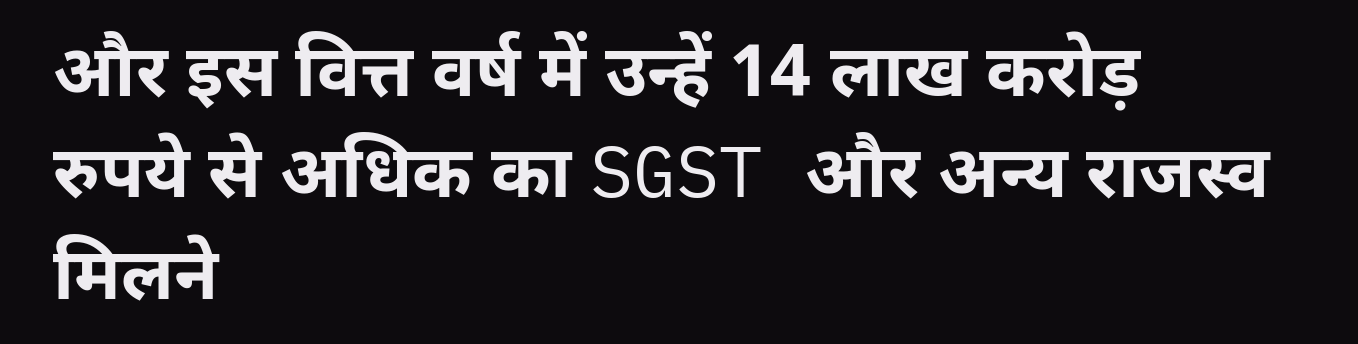और इस वित्त वर्ष में उन्हें 14 लाख करोड़ रुपये से अधिक का SGST और अन्य राजस्व मिलने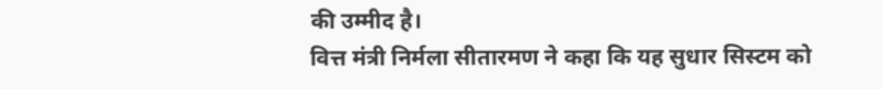की उम्मीद है।
वित्त मंत्री निर्मला सीतारमण ने कहा कि यह सुधार सिस्टम को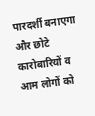पारदर्शी बनाएगा और छोटे कारोबारियों व आम लोगों को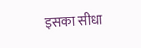इसका सीधा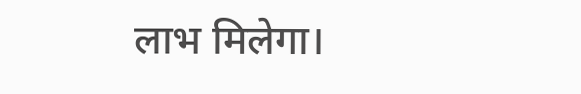लाभ मिलेगा।